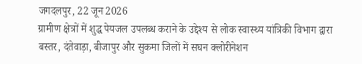जगदलपुर, 22 जून 2026
ग्रामीण क्षेत्रों में शुद्ध पेयजल उपलब्ध कराने के उद्देश्य से लोक स्वास्थ्य यांत्रिकी विभाग द्वारा बस्तर, दंतेवाड़ा, बीजापुर और सुकमा जिलों में सघन क्लोरीनेशन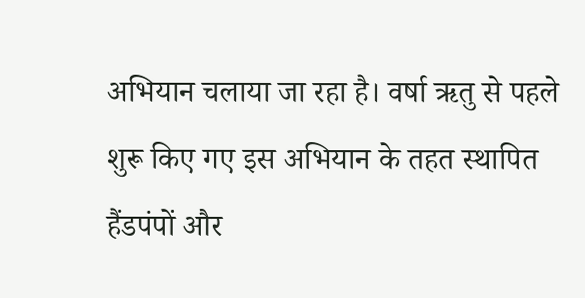अभियान चलाया जा रहा है। वर्षा ऋतु से पहले शुरू किए गए इस अभियान के तहत स्थापित हैंडपंपों और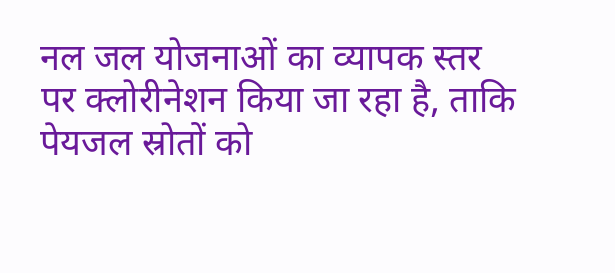नल जल योजनाओं का व्यापक स्तर पर क्लोरीनेशन किया जा रहा है, ताकि पेयजल स्रोतों को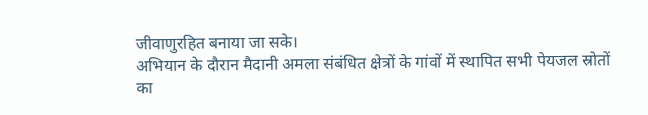जीवाणुरहित बनाया जा सके।
अभियान के दौरान मैदानी अमला संबंधित क्षेत्रों के गांवों में स्थापित सभी पेयजल स्रोतों का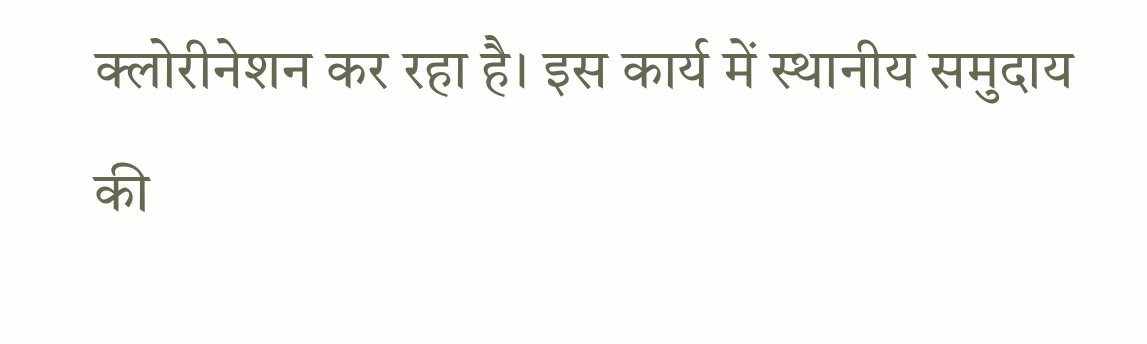क्लोरीनेशन कर रहा है। इस कार्य में स्थानीय समुदाय की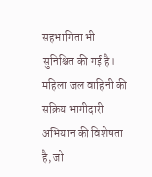सहभागिता भी सुनिश्चित की गई है। महिला जल वाहिनी की सक्रिय भागीदारी अभियान की विशेषता है, जो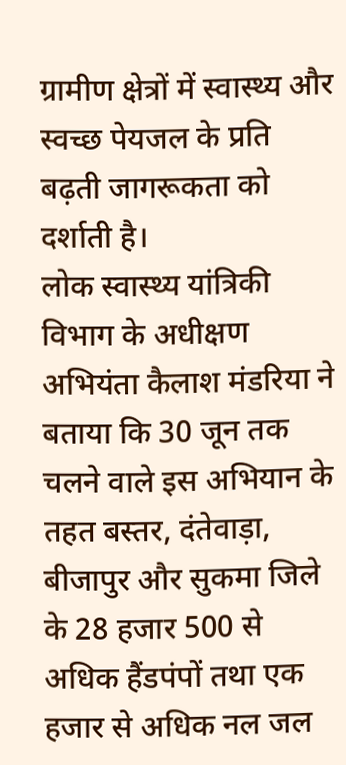ग्रामीण क्षेत्रों में स्वास्थ्य और स्वच्छ पेयजल के प्रति बढ़ती जागरूकता को दर्शाती है।
लोक स्वास्थ्य यांत्रिकी विभाग के अधीक्षण अभियंता कैलाश मंडरिया ने बताया कि 30 जून तक चलने वाले इस अभियान के तहत बस्तर, दंतेवाड़ा, बीजापुर और सुकमा जिले के 28 हजार 500 से अधिक हैंडपंपों तथा एक हजार से अधिक नल जल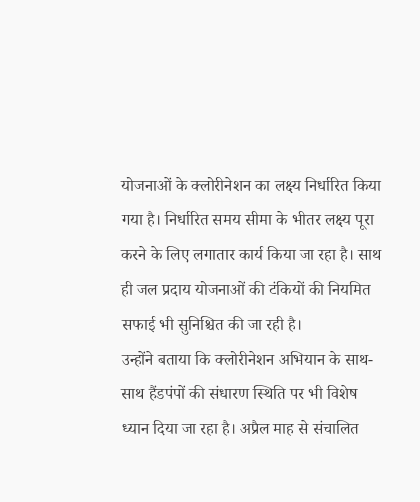योजनाओं के क्लोरीनेशन का लक्ष्य निर्धारित किया गया है। निर्धारित समय सीमा के भीतर लक्ष्य पूरा करने के लिए लगातार कार्य किया जा रहा है। साथ ही जल प्रदाय योजनाओं की टंकियों की नियमित सफाई भी सुनिश्चित की जा रही है।
उन्होंने बताया कि क्लोरीनेशन अभियान के साथ-साथ हैंडपंपों की संधारण स्थिति पर भी विशेष ध्यान दिया जा रहा है। अप्रैल माह से संचालित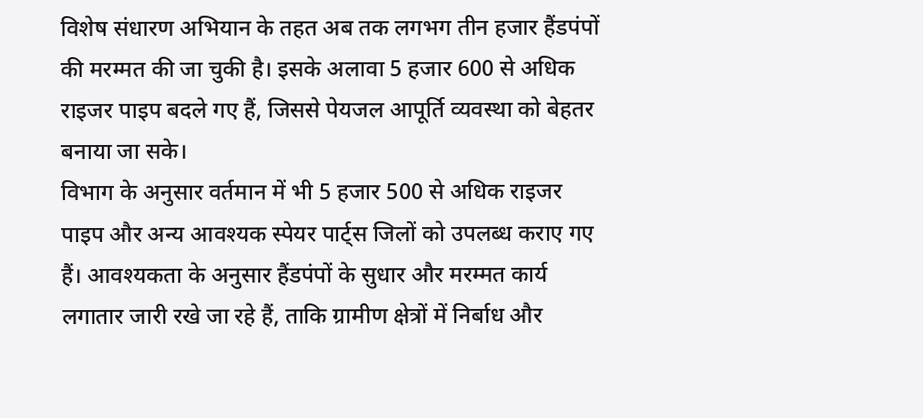विशेष संधारण अभियान के तहत अब तक लगभग तीन हजार हैंडपंपों की मरम्मत की जा चुकी है। इसके अलावा 5 हजार 600 से अधिक राइजर पाइप बदले गए हैं, जिससे पेयजल आपूर्ति व्यवस्था को बेहतर बनाया जा सके।
विभाग के अनुसार वर्तमान में भी 5 हजार 500 से अधिक राइजर पाइप और अन्य आवश्यक स्पेयर पार्ट्स जिलों को उपलब्ध कराए गए हैं। आवश्यकता के अनुसार हैंडपंपों के सुधार और मरम्मत कार्य लगातार जारी रखे जा रहे हैं, ताकि ग्रामीण क्षेत्रों में निर्बाध और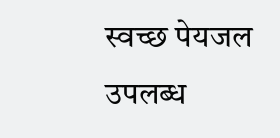स्वच्छ पेयजल उपलब्ध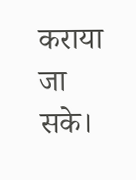कराया जा सके।